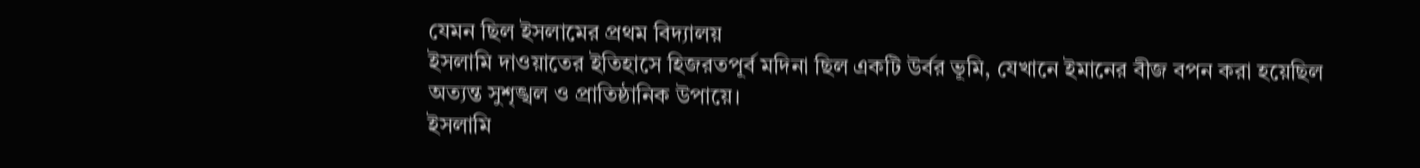যেমন ছিল ইসলামের প্রথম বিদ্যালয়
ইসলামি দাওয়াতের ইতিহাসে হিজরতপূর্ব মদিনা ছিল একটি উর্বর ভূমি, যেখানে ইমানের বীজ বপন করা হয়েছিল অত্যন্ত সুশৃঙ্খল ও প্রাতিষ্ঠানিক উপায়ে।
ইসলামি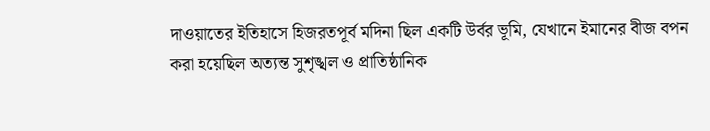দাওয়াতের ইতিহাসে হিজরতপূর্ব মদিনা ছিল একটি উর্বর ভূমি, যেখানে ইমানের বীজ বপন করা হয়েছিল অত্যন্ত সুশৃঙ্খল ও প্রাতিষ্ঠানিক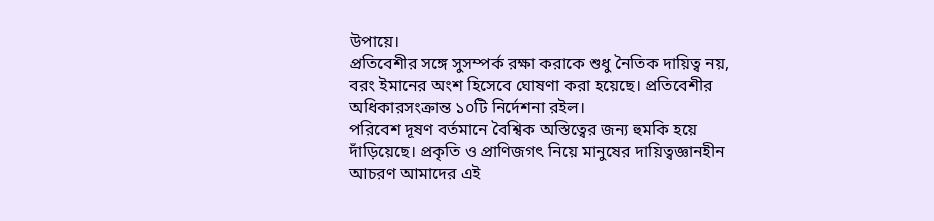উপায়ে।
প্রতিবেশীর সঙ্গে সুসম্পর্ক রক্ষা করাকে শুধু নৈতিক দায়িত্ব নয়, বরং ইমানের অংশ হিসেবে ঘোষণা করা হয়েছে। প্রতিবেশীর অধিকারসংক্রান্ত ১০টি নির্দেশনা রইল।
পরিবেশ দূষণ বর্তমানে বৈশ্বিক অস্তিত্বের জন্য হুমকি হয়ে দাঁড়িয়েছে। প্রকৃতি ও প্রাণিজগৎ নিয়ে মানুষের দায়িত্বজ্ঞানহীন আচরণ আমাদের এই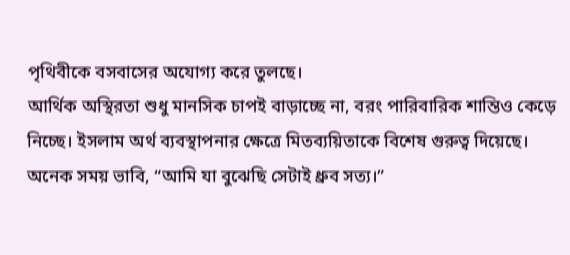পৃথিবীকে বসবাসের অযোগ্য করে তুলছে।
আর্থিক অস্থিরতা শুধু মানসিক চাপই বাড়াচ্ছে না, বরং পারিবারিক শান্তিও কেড়ে নিচ্ছে। ইসলাম অর্থ ব্যবস্থাপনার ক্ষেত্রে মিতব্যয়িতাকে বিশেষ গুরুত্ব দিয়েছে।
অনেক সময় ভাবি, “আমি যা বুঝেছি সেটাই ধ্রুব সত্য।”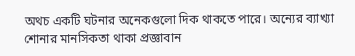অথচ একটি ঘটনার অনেকগুলো দিক থাকতে পারে। অন্যের ব্যাখ্যা শোনার মানসিকতা থাকা প্রজ্ঞাবান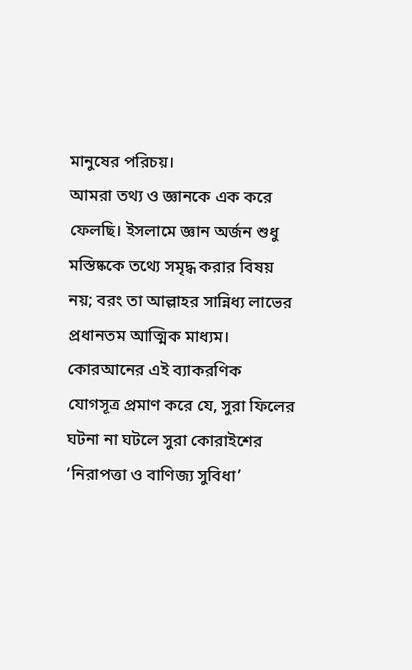মানুষের পরিচয়।
আমরা তথ্য ও জ্ঞানকে এক করে ফেলছি। ইসলামে জ্ঞান অর্জন শুধু মস্তিষ্ককে তথ্যে সমৃদ্ধ করার বিষয় নয়; বরং তা আল্লাহর সান্নিধ্য লাভের প্রধানতম আত্মিক মাধ্যম।
কোরআনের এই ব্যাকরণিক যোগসূত্র প্রমাণ করে যে, সুরা ফিলের ঘটনা না ঘটলে সুরা কোরাইশের ‘নিরাপত্তা ও বাণিজ্য সুবিধা’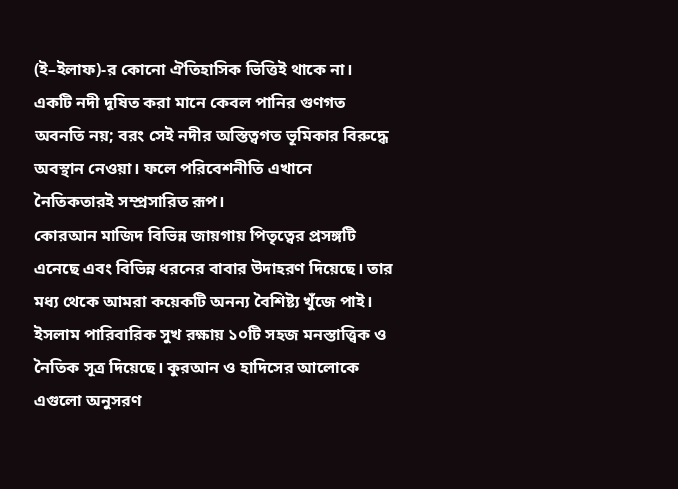(ই–ইলাফ)-র কোনো ঐতিহাসিক ভিত্তিই থাকে না।
একটি নদী দূষিত করা মানে কেবল পানির গুণগত অবনতি নয়; বরং সেই নদীর অস্তিত্বগত ভূমিকার বিরুদ্ধে অবস্থান নেওয়া। ফলে পরিবেশনীতি এখানে নৈতিকতারই সম্প্রসারিত রূপ।
কোরআন মাজিদ বিভিন্ন জায়গায় পিতৃত্বের প্রসঙ্গটি এনেছে এবং বিভিন্ন ধরনের বাবার উদাহরণ দিয়েছে। তার মধ্য থেকে আমরা কয়েকটি অনন্য বৈশিষ্ট্য খুঁজে পাই।
ইসলাম পারিবারিক সুখ রক্ষায় ১০টি সহজ মনস্তাত্ত্বিক ও নৈতিক সূত্র দিয়েছে। কুরআন ও হাদিসের আলোকে এগুলো অনুসরণ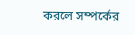করলে সম্পর্কের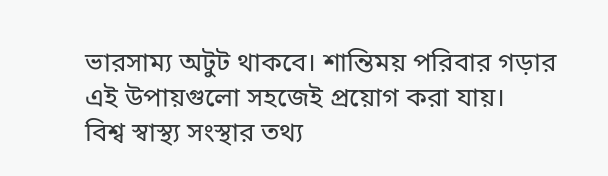ভারসাম্য অটুট থাকবে। শান্তিময় পরিবার গড়ার এই উপায়গুলো সহজেই প্রয়োগ করা যায়।
বিশ্ব স্বাস্থ্য সংস্থার তথ্য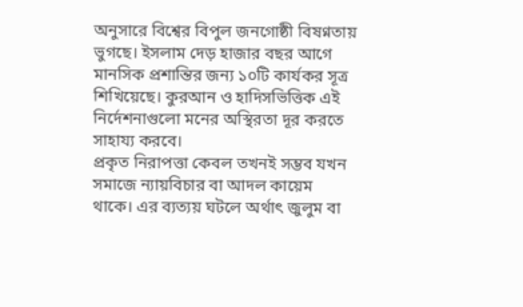অনুসারে বিশ্বের বিপুল জনগোষ্ঠী বিষণ্নতায় ভুগছে। ইসলাম দেড় হাজার বছর আগে মানসিক প্রশান্তির জন্য ১০টি কার্যকর সূত্র শিখিয়েছে। কুরআন ও হাদিসভিত্তিক এই নির্দেশনাগুলো মনের অস্থিরতা দূর করতে সাহায্য করবে।
প্রকৃত নিরাপত্তা কেবল তখনই সম্ভব যখন সমাজে ন্যায়বিচার বা আদল কায়েম থাকে। এর ব্যত্যয় ঘটলে অর্থাৎ জুলুম বা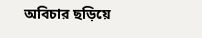অবিচার ছড়িয়ে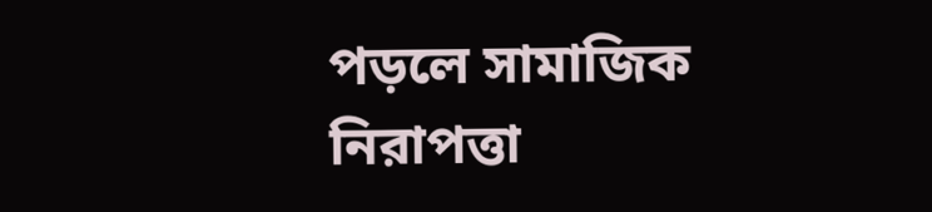পড়লে সামাজিক নিরাপত্তা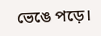ভেঙে পড়ে।